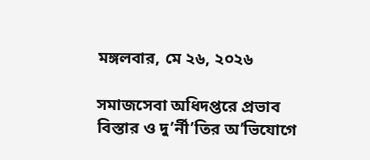মঙ্গলবার, মে ২৬, ২০২৬

সমাজসেবা অধিদপ্তরে প্রভাব বিস্তার ও দু’র্নী’তির অ’ভিযোগে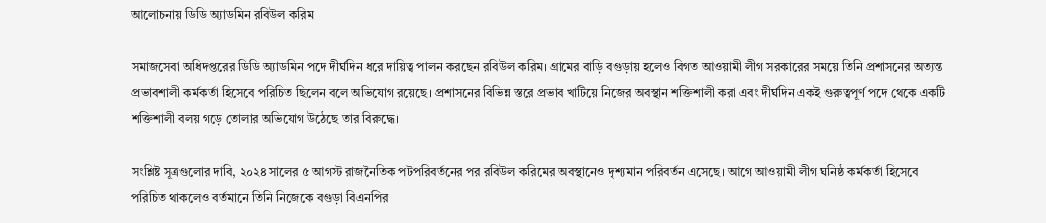আলোচনায় ডিডি অ্যাডমিন রবিউল করিম

সমাজসেবা অধিদপ্তরের ডিডি অ্যাডমিন পদে দীর্ঘদিন ধরে দায়িত্ব পালন করছেন রবিউল করিম। গ্রামের বাড়ি বগুড়ায় হলেও বিগত আওয়ামী লীগ সরকারের সময়ে তিনি প্রশাসনের অত্যন্ত প্রভাবশালী কর্মকর্তা হিসেবে পরিচিত ছিলেন বলে অভিযোগ রয়েছে। প্রশাসনের বিভিন্ন স্তরে প্রভাব খাটিয়ে নিজের অবস্থান শক্তিশালী করা এবং দীর্ঘদিন একই গুরুত্বপূর্ণ পদে থেকে একটি শক্তিশালী বলয় গড়ে তোলার অভিযোগ উঠেছে তার বিরুদ্ধে।

সংশ্লিষ্ট সূত্রগুলোর দাবি, ২০২৪ সালের ৫ আগস্ট রাজনৈতিক পটপরিবর্তনের পর রবিউল করিমের অবস্থানেও দৃশ্যমান পরিবর্তন এসেছে। আগে আওয়ামী লীগ ঘনিষ্ঠ কর্মকর্তা হিসেবে পরিচিত থাকলেও বর্তমানে তিনি নিজেকে বগুড়া বিএনপির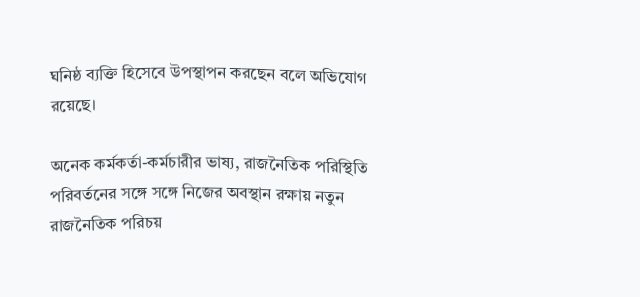ঘনিষ্ঠ ব্যক্তি হিসেবে উপস্থাপন করছেন বলে অভিযোগ রয়েছে।

অনেক কর্মকর্তা-কর্মচারীর ভাষ্য, রাজনৈতিক পরিস্থিতি পরিবর্তনের সঙ্গে সঙ্গে নিজের অবস্থান রক্ষায় নতুন রাজনৈতিক পরিচয়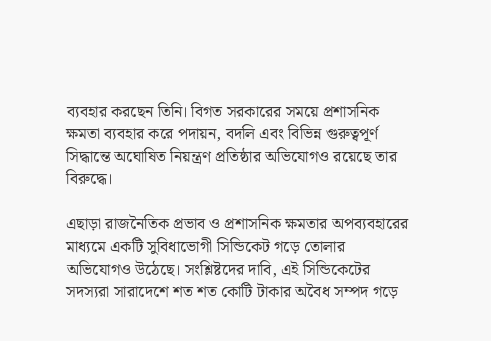ব্যবহার করছেন তিনি। বিগত সরকারের সময়ে প্রশাসনিক ক্ষমতা ব্যবহার করে পদায়ন, বদলি এবং বিভিন্ন গুরুত্বপূর্ণ সিদ্ধান্তে অঘোষিত নিয়ন্ত্রণ প্রতিষ্ঠার অভিযোগও রয়েছে তার বিরুদ্ধে।

এছাড়া রাজনৈতিক প্রভাব ও প্রশাসনিক ক্ষমতার অপব্যবহারের মাধ্যমে একটি সুবিধাভোগী সিন্ডিকেট গড়ে তোলার অভিযোগও উঠেছে। সংশ্লিষ্টদের দাবি, এই সিন্ডিকেটের সদস্যরা সারাদেশে শত শত কোটি টাকার অবৈধ সম্পদ গড়ে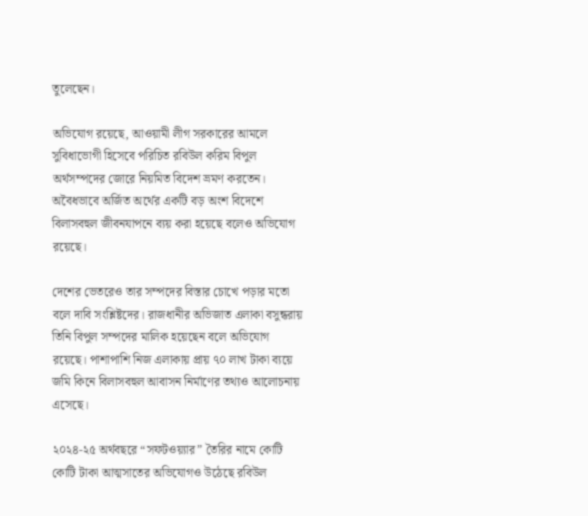তুলেছেন।

অভিযোগ রয়েছে, আওয়ামী লীগ সরকারের আমলে সুবিধাভোগী হিসেবে পরিচিত রবিউল করিম বিপুল অর্থসম্পদের জোরে নিয়মিত বিদেশ ভ্রমণ করতেন। অবৈধভাবে অর্জিত অর্থের একটি বড় অংশ বিদেশে বিলাসবহুল জীবনযাপনে ব্যয় করা হয়েছে বলেও অভিযোগ রয়েছে।

দেশের ভেতরেও তার সম্পদের বিস্তার চোখে পড়ার মতো বলে দাবি সংশ্লিষ্টদের। রাজধানীর অভিজাত এলাকা বসুন্ধরায় তিনি বিপুল সম্পদের মালিক হয়েছেন বলে অভিযোগ রয়েছে। পাশাপাশি নিজ এলাকায় প্রায় ৭০ লাখ টাকা ব্যয়ে জমি কিনে বিলাসবহুল আবাসন নির্মাণের তথ্যও আলোচনায় এসেছে।

২০২৪-২৫ অর্থবছরে “সফটওয়্যার” তৈরির নামে কোটি কোটি টাকা আত্মসাতের অভিযোগও উঠেছে রবিউল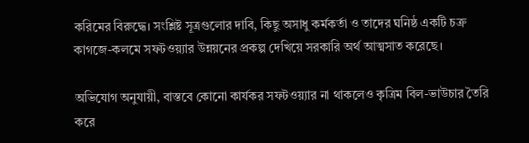করিমের বিরুদ্ধে। সংশ্লিষ্ট সূত্রগুলোর দাবি, কিছু অসাধু কর্মকর্তা ও তাদের ঘনিষ্ঠ একটি চক্র কাগজে-কলমে সফটওয়্যার উন্নয়নের প্রকল্প দেখিয়ে সরকারি অর্থ আত্মসাত করেছে।

অভিযোগ অনুযায়ী, বাস্তবে কোনো কার্যকর সফটওয়্যার না থাকলেও কৃত্রিম বিল-ভাউচার তৈরি করে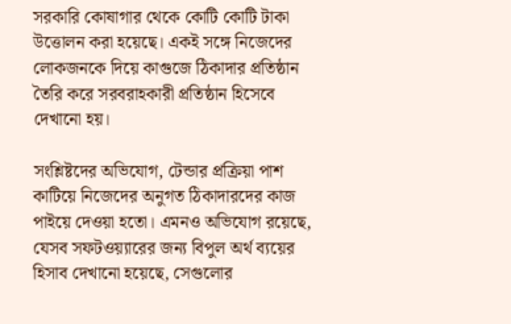সরকারি কোষাগার থেকে কোটি কোটি টাকা উত্তোলন করা হয়েছে। একই সঙ্গে নিজেদের লোকজনকে দিয়ে কাগুজে ঠিকাদার প্রতিষ্ঠান তৈরি করে সরবরাহকারী প্রতিষ্ঠান হিসেবে দেখানো হয়।

সংশ্লিষ্টদের অভিযোগ, টেন্ডার প্রক্রিয়া পাশ কাটিয়ে নিজেদের অনুগত ঠিকাদারদের কাজ পাইয়ে দেওয়া হতো। এমনও অভিযোগ রয়েছে, যেসব সফটওয়্যারের জন্য বিপুল অর্থ ব্যয়ের হিসাব দেখানো হয়েছে, সেগুলোর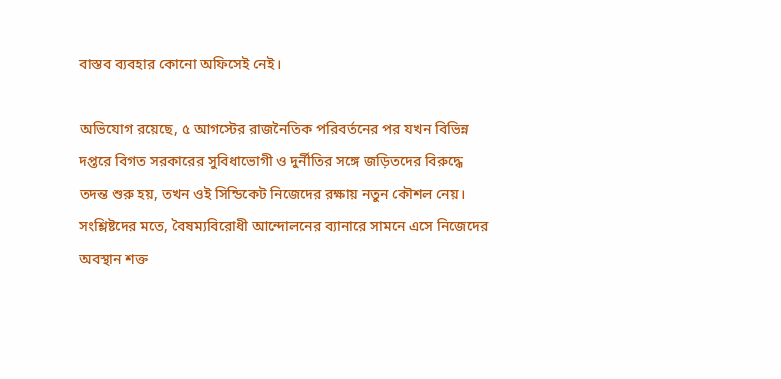বাস্তব ব্যবহার কোনো অফিসেই নেই।

অভিযোগ রয়েছে, ৫ আগস্টের রাজনৈতিক পরিবর্তনের পর যখন বিভিন্ন দপ্তরে বিগত সরকারের সুবিধাভোগী ও দুর্নীতির সঙ্গে জড়িতদের বিরুদ্ধে তদন্ত শুরু হয়, তখন ওই সিন্ডিকেট নিজেদের রক্ষায় নতুন কৌশল নেয়। সংশ্লিষ্টদের মতে, বৈষম্যবিরোধী আন্দোলনের ব্যানারে সামনে এসে নিজেদের অবস্থান শক্ত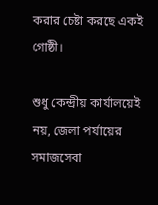করার চেষ্টা করছে একই গোষ্ঠী।

শুধু কেন্দ্রীয় কার্যালয়েই নয়, জেলা পর্যায়ের সমাজসেবা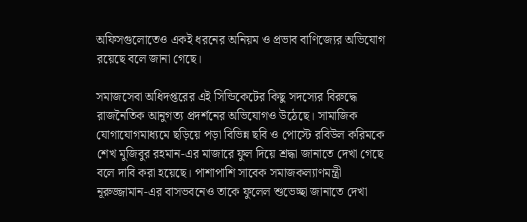অফিসগুলোতেও একই ধরনের অনিয়ম ও প্রভাব বাণিজ্যের অভিযোগ রয়েছে বলে জানা গেছে।

সমাজসেবা অধিদপ্তরের এই সিন্ডিকেটের কিছু সদস্যের বিরুদ্ধে রাজনৈতিক আনুগত্য প্রদর্শনের অভিযোগও উঠেছে। সামাজিক যোগাযোগমাধ্যমে ছড়িয়ে পড়া বিভিন্ন ছবি ও পোস্টে রবিউল করিমকে শেখ মুজিবুর রহমান-এর মাজারে ফুল দিয়ে শ্রদ্ধা জানাতে দেখা গেছে বলে দাবি করা হয়েছে। পাশাপাশি সাবেক সমাজকল্যাণমন্ত্রী নূরুজ্জামান-এর বাসভবনেও তাকে ফুলেল শুভেচ্ছা জানাতে দেখা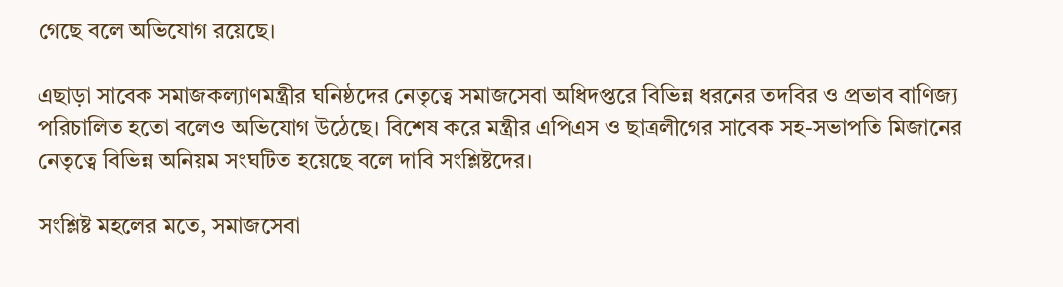গেছে বলে অভিযোগ রয়েছে।

এছাড়া সাবেক সমাজকল্যাণমন্ত্রীর ঘনিষ্ঠদের নেতৃত্বে সমাজসেবা অধিদপ্তরে বিভিন্ন ধরনের তদবির ও প্রভাব বাণিজ্য পরিচালিত হতো বলেও অভিযোগ উঠেছে। বিশেষ করে মন্ত্রীর এপিএস ও ছাত্রলীগের সাবেক সহ-সভাপতি মিজানের নেতৃত্বে বিভিন্ন অনিয়ম সংঘটিত হয়েছে বলে দাবি সংশ্লিষ্টদের।

সংশ্লিষ্ট মহলের মতে, সমাজসেবা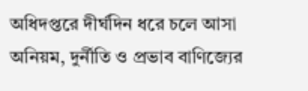অধিদপ্তরে দীর্ঘদিন ধরে চলে আসা অনিয়ম, দুর্নীতি ও প্রভাব বাণিজ্যের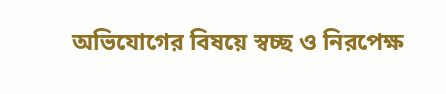অভিযোগের বিষয়ে স্বচ্ছ ও নিরপেক্ষ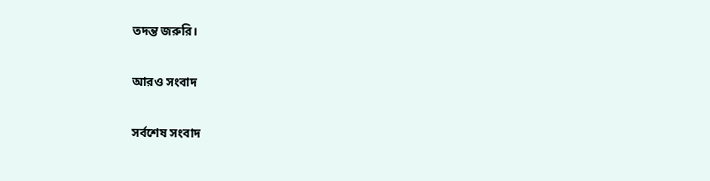তদন্ত জরুরি।

আরও সংবাদ

সর্বশেষ সংবাদ